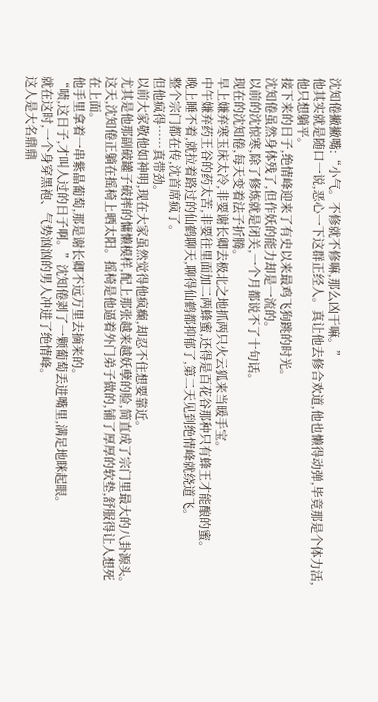沈知倦撇撇嘴:“小气。不修就不修嘛,那么凶干嘛。”
他其实就是随口一说,恶心一下这群正经人。真让他去修合欢道,他也懒得动弹,毕竟那是个体力活,他只想躺平。
接下来的日子,绝情峰迎来了有史以来最鸡飞狗跳的时光。
沈知倦虽然身体残了,但作妖的能力却是一流的。
以前的沈惊寒,除了修炼就是闭关,一个月都说不了十句话。
现在的沈知倦,每天变着法子折腾。
早上嫌弃寒玉床太冷,非要谢长卿去极北之地抓两只火云狐来当暖手宝。
中午嫌弃药王谷的药太苦,非要往里面加二两蜂蜜,还得是百花谷那种只有蜂王才能酿的蜜。
晚上睡不着,就拉着路过的仙鹤聊天,聊得仙鹤都抑郁了,第二天见到绝情峰就绕道飞。
整个宗门都在传,沈首席疯了。
但他疯得……真带劲。
以前大家敬他如神明,现在大家虽然觉得他疯癫,却忍不住想要靠近。
尤其是他那副破罐子破摔的慵懒模样,配上那张越来越妖孽的脸,简直成了宗门里最大的八卦源头。
这天,沈知倦正躺在摇椅上晒太阳。摇椅是他逼着外门弟子做的,铺了厚厚的软垫,舒服得让人想死在上面。
他手里拿着一串紫晶葡萄,那是谢长卿不远万里去摘来的。
“啧,这日子,才叫人过的日子啊。”沈知倦剥了一颗葡萄丢进嘴里,满足地眯起眼。
就在这时,一个身穿黑袍、气势汹汹的男人冲进了绝情峰。
这人是大名鼎鼎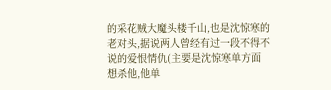的采花贼大魔头楼千山,也是沈惊寒的老对头,据说两人曾经有过一段不得不说的爱恨情仇(主要是沈惊寒单方面想杀他,他单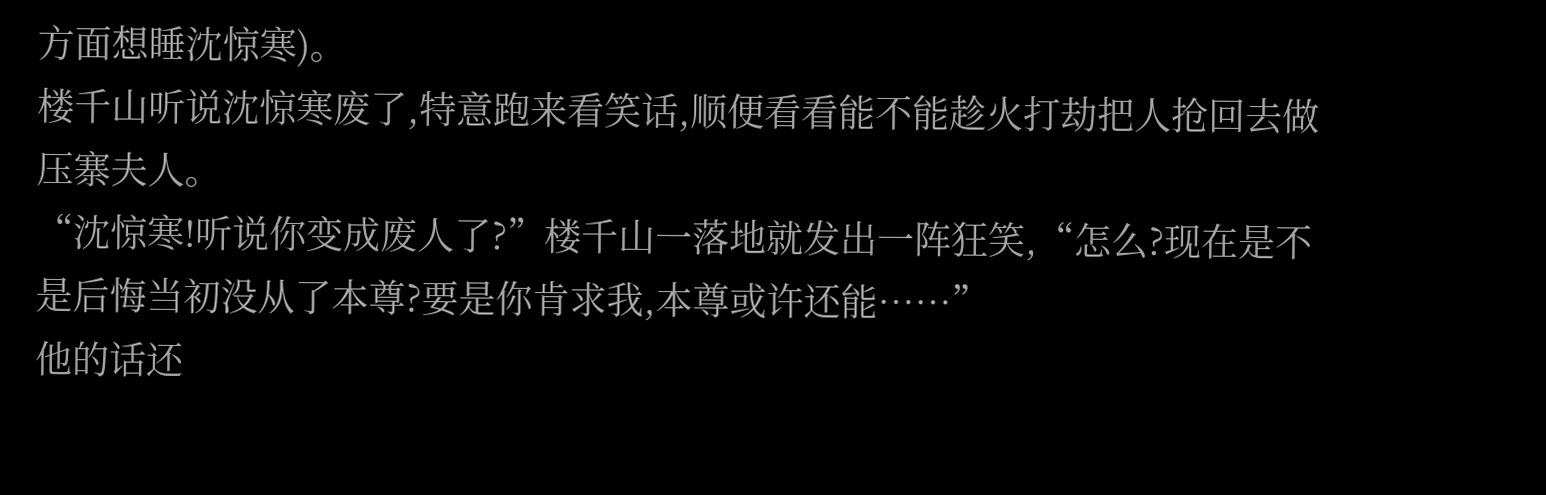方面想睡沈惊寒)。
楼千山听说沈惊寒废了,特意跑来看笑话,顺便看看能不能趁火打劫把人抢回去做压寨夫人。
“沈惊寒!听说你变成废人了?”楼千山一落地就发出一阵狂笑,“怎么?现在是不是后悔当初没从了本尊?要是你肯求我,本尊或许还能……”
他的话还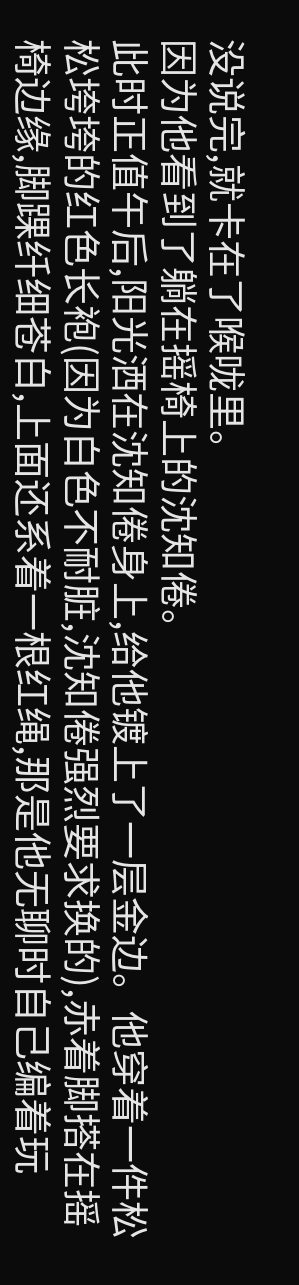没说完,就卡在了喉咙里。
因为他看到了躺在摇椅上的沈知倦。
此时正值午后,阳光洒在沈知倦身上,给他镀上了一层金边。他穿着一件松松垮垮的红色长袍(因为白色不耐脏,沈知倦强烈要求换的),赤着脚搭在摇椅边缘,脚踝纤细苍白,上面还系着一根红绳,那是他无聊时自己编着玩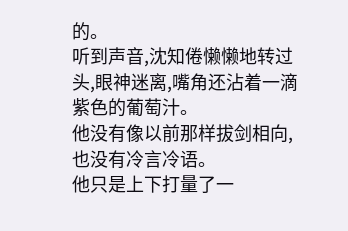的。
听到声音,沈知倦懒懒地转过头,眼神迷离,嘴角还沾着一滴紫色的葡萄汁。
他没有像以前那样拔剑相向,也没有冷言冷语。
他只是上下打量了一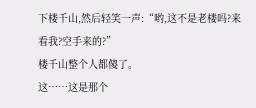下楼千山,然后轻笑一声:“哟,这不是老楼吗?来看我?空手来的?”
楼千山整个人都傻了。
这……这是那个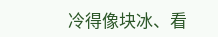冷得像块冰、看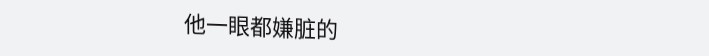他一眼都嫌脏的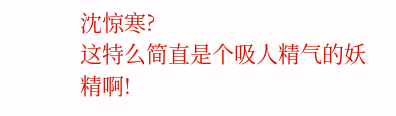沈惊寒?
这特么简直是个吸人精气的妖精啊!